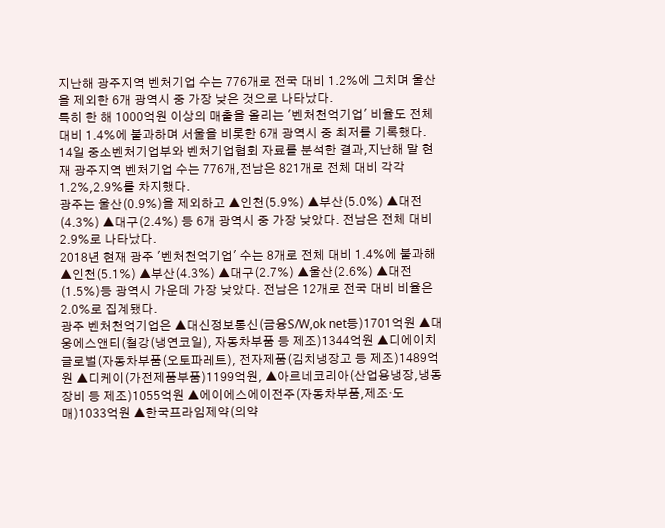지난해 광주지역 벤처기업 수는 776개로 전국 대비 1.2%에 그치며 울산을 제외한 6개 광역시 중 가장 낮은 것으로 나타났다.
특히 한 해 1000억원 이상의 매출을 올리는 '벤처천억기업' 비율도 전체대비 1.4%에 불과하며 서울을 비롯한 6개 광역시 중 최저를 기록했다.
14일 중소벤처기업부와 벤처기업협회 자료를 분석한 결과,지난해 말 현재 광주지역 벤처기업 수는 776개,전남은 821개로 전체 대비 각각1.2%,2.9%를 차지했다.
광주는 울산(0.9%)을 제외하고 ▲인천(5.9%) ▲부산(5.0%) ▲대전(4.3%) ▲대구(2.4%) 등 6개 광역시 중 가장 낮았다. 전남은 전체 대비 2.9%로 나타났다.
2018년 현재 광주 '벤처천억기업' 수는 8개로 전체 대비 1.4%에 불과해 ▲인천(5.1%) ▲부산(4.3%) ▲대구(2.7%) ▲울산(2.6%) ▲대전(1.5%)등 광역시 가운데 가장 낮았다. 전남은 12개로 전국 대비 비율은 2.0%로 집계됐다.
광주 벤처천억기업은 ▲대신정보통신(금융S/W,ok net등)1701억원 ▲대웅에스앤티(철강(냉연코일), 자동차부품 등 제조)1344억원 ▲디에이치글로벌(자동차부품(오토파레트), 전자제품(김치냉장고 등 제조)1489억원 ▲디케이(가전제품부품)1199억원, ▲아르네코리아(산업용냉장,냉동장비 등 제조)1055억원 ▲에이에스에이전주(자동차부품,제조·도매)1033억원 ▲한국프라임제약(의약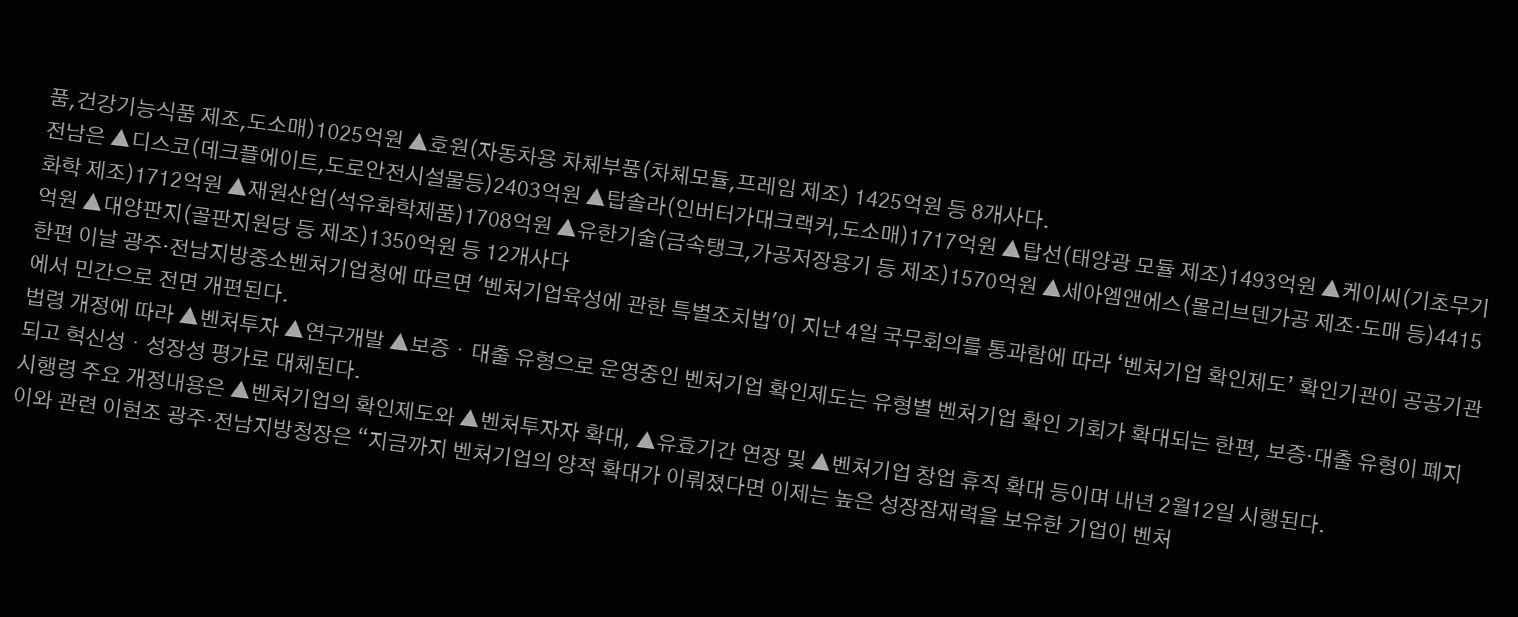품,건강기능식품 제조,도소매)1025억원 ▲호원(자동차용 차체부품(차체모듈,프레임 제조) 1425억원 등 8개사다.
전남은 ▲디스코(데크플에이트,도로안전시설물등)2403억원 ▲탑솔라(인버터가대크랙커,도소매)1717억원 ▲탑선(태양광 모듈 제조)1493억원 ▲케이씨(기초무기화학 제조)1712억원 ▲재원산업(석유화학제품)1708억원 ▲유한기술(금속탱크,가공저장용기 등 제조)1570억원 ▲세아엠앤에스(몰리브덴가공 제조·도매 등)4415억원 ▲대양판지(골판지원당 등 제조)1350억원 등 12개사다
한편 이날 광주·전남지방중소벤처기업청에 따르면 '벤처기업육성에 관한 특별조치법'이 지난 4일 국무회의를 통과함에 따라 ‘벤처기업 확인제도’ 확인기관이 공공기관에서 민간으로 전면 개편된다.
법령 개정에 따라 ▲벤처투자 ▲연구개발 ▲보증・대출 유형으로 운영중인 벤처기업 확인제도는 유형별 벤처기업 확인 기회가 확대되는 한편, 보증·대출 유형이 폐지되고 혁신성・성장성 평가로 대체된다.
시행령 주요 개정내용은 ▲벤처기업의 확인제도와 ▲벤처투자자 확대, ▲유효기간 연장 및 ▲벤처기업 창업 휴직 확대 등이며 내년 2월12일 시행된다.
이와 관련 이현조 광주·전남지방청장은 “지금까지 벤처기업의 양적 확대가 이뤄졌다면 이제는 높은 성장잠재력을 보유한 기업이 벤처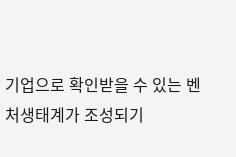기업으로 확인받을 수 있는 벤처생태계가 조성되기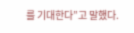를 기대한다”고 말했다.